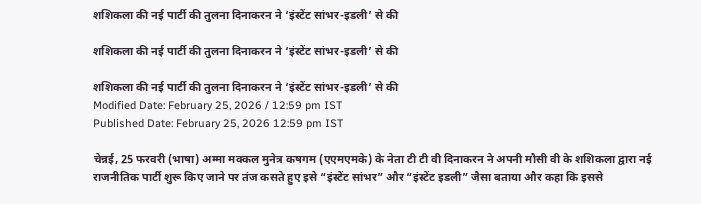शशिकला की नई पार्टी की तुलना दिनाकरन ने ‘इंस्टेंट सांभर-इडली’ से की

शशिकला की नई पार्टी की तुलना दिनाकरन ने ‘इंस्टेंट सांभर-इडली’ से की

शशिकला की नई पार्टी की तुलना दिनाकरन ने ‘इंस्टेंट सांभर-इडली’ से की
Modified Date: February 25, 2026 / 12:59 pm IST
Published Date: February 25, 2026 12:59 pm IST

चेन्नई, 25 फरवरी (भाषा) अम्मा मक्कल मुनेत्र कषगम (एएमएमके) के नेता टी टी वी दिनाकरन ने अपनी मौसी वी के शशिकला द्वारा नई राजनीतिक पार्टी शुरू किए जाने पर तंज कसते हुए इसे “इंस्टेंट सांभर” और “इंस्टेंट इडली” जैसा बताया और कहा कि इससे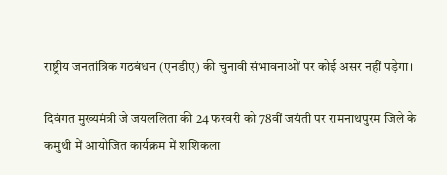राष्ट्रीय जनतांत्रिक गठबंधन (एनडीए) की चुनावी संभावनाओं पर कोई असर नहीं पड़ेगा।

दिवंगत मुख्यमंत्री जे जयललिता की 24 फरवरी को 78वीं जयंती पर रामनाथपुरम जिले के कमुथी में आयोजित कार्यक्रम में शशिकला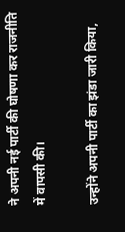ने अपनी नई पार्टी की घोषणा कर राजनीति में वापसी की।

उन्होंने अपनी पार्टी का झंडा जारी किया,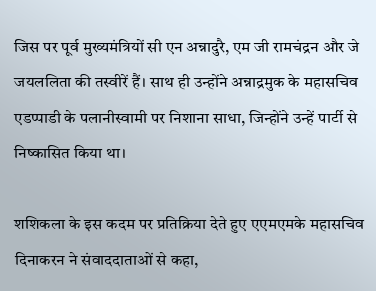जिस पर पूर्व मुख्यमंत्रियों सी एन अन्नादुरै, एम जी रामचंद्रन और जे जयललिता की तस्वीरें हैं। साथ ही उन्होंने अन्नाद्रमुक के महासचिव एडप्पाडी के पलानीस्वामी पर निशाना साधा, जिन्होंने उन्हें पार्टी से निष्कासित किया था।

शशिकला के इस कदम पर प्रतिक्रिया देते हुए एएमएमके महासचिव दिनाकरन ने संवाददाताओं से कहा,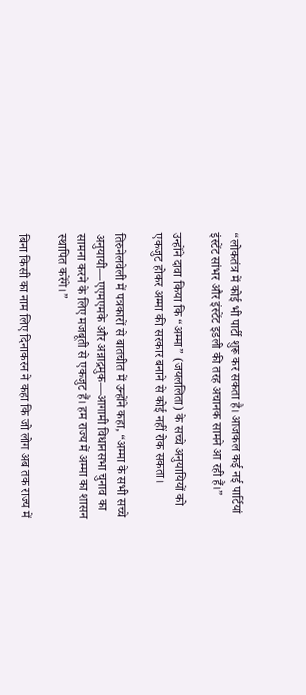“लोकतंत्र में कोई भी पार्टी शुरू कर सकता है। आजकल कई नई पार्टियां इंस्टेंट सांभर और इंस्टेंट इडली की तरह अचानक सामने आ रही हैं।”

उन्होंने दावा किया कि “अम्मा” (जयललिता) के सच्चे अनुयायियों को एकजुट होकर अम्मा की सरकार बनाने से कोई नहीं रोक सकता।

तिरुनेलवेली में पत्रकारों से बातचीत में उन्होंने कहा, “अम्मा के सभी सच्चे अनुयायी—एएमएमके और अन्नाद्रमुक—आगामी विधानसभा चुनाव का सामना करने के लिए मजबूती से एकजुट हैं। हम राज्य में अम्मा का शासन स्थापित करेंगे।”

बिना किसी का नाम लिए दिनाकरन ने कहा कि जो लोग अब तक राज्य में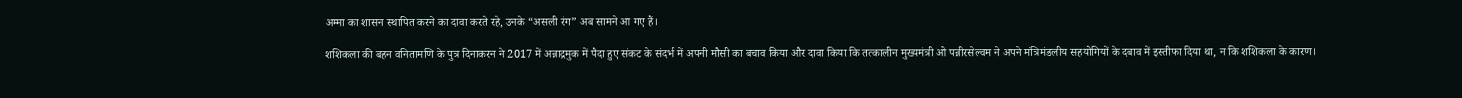अम्मा का शासन स्थापित करने का दावा करते रहे, उनके “असली रंग” अब सामने आ गए हैं।

शशिकला की बहन वनितामणि के पुत्र दिनाकरन ने 2017 में अन्नाद्रमुक में पैदा हुए संकट के संदर्भ में अपनी मौसी का बचाव किया और दावा किया कि तत्कालीन मुख्यमंत्री ओ पन्नीरसेल्वम ने अपने मंत्रिमंडलीय सहयोगियों के दबाव में इस्तीफा दिया था, न कि शशिकला के कारण।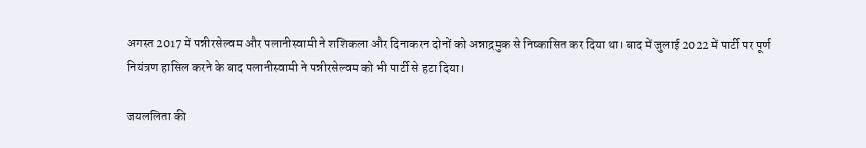अगस्त 2017 में पन्नीरसेल्वम और पलानीस्वामी ने शशिकला और दिनाकरन दोनों को अन्नाद्रमुक से निष्कासित कर दिया था। बाद में जुलाई 2022 में पार्टी पर पूर्ण नियंत्रण हासिल करने के बाद पलानीस्वामी ने पन्नीरसेल्वम को भी पार्टी से हटा दिया।

जयललिता की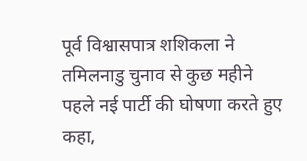पूर्व विश्वासपात्र शशिकला ने तमिलनाडु चुनाव से कुछ महीने पहले नई पार्टी की घोषणा करते हुए कहा,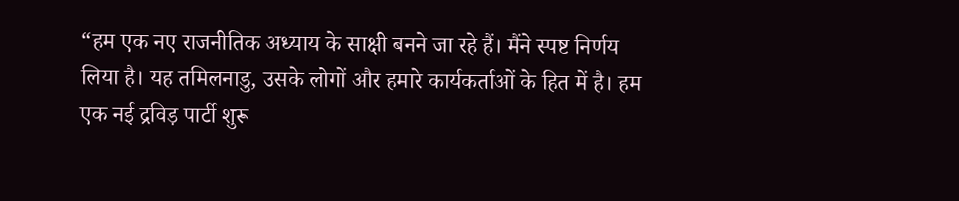“हम एक नए राजनीतिक अध्याय के साक्षी बनने जा रहे हैं। मैंने स्पष्ट निर्णय लिया है। यह तमिलनाडु, उसके लोगों और हमारे कार्यकर्ताओं के हित में है। हम एक नई द्रविड़ पार्टी शुरू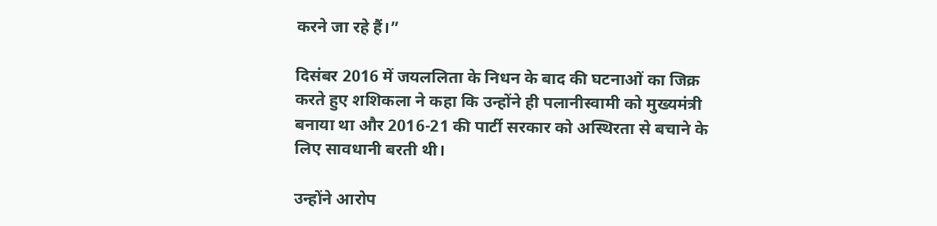करने जा रहे हैं।”

दिसंबर 2016 में जयललिता के निधन के बाद की घटनाओं का जिक्र करते हुए शशिकला ने कहा कि उन्होंने ही पलानीस्वामी को मुख्यमंत्री बनाया था और 2016-21 की पार्टी सरकार को अस्थिरता से बचाने के लिए सावधानी बरती थी।

उन्होंने आरोप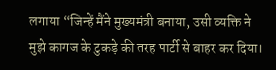लगाया “जिन्हें मैंने मुख्यमंत्री बनाया, उसी व्यक्ति ने मुझे कागज के टुकड़े की तरह पार्टी से बाहर कर दिया।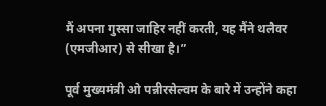मैं अपना गुस्सा जाहिर नहीं करती, यह मैंने थलैवर (एमजीआर) से सीखा है।”

पूर्व मुख्यमंत्री ओ पन्नीरसेल्वम के बारे में उन्होंने कहा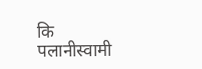कि पलानीस्वामी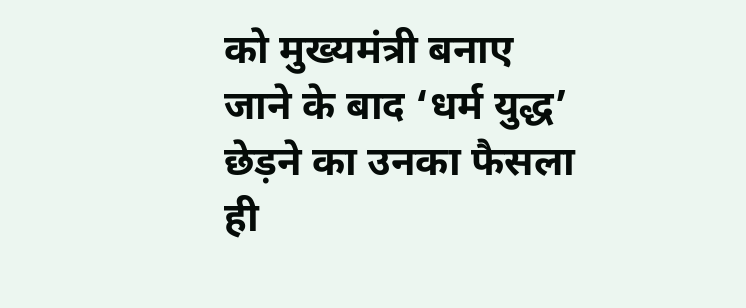को मुख्यमंत्री बनाए जाने के बाद ‘धर्म युद्ध’ छेड़ने का उनका फैसला ही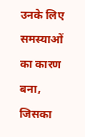उनके लिए समस्याओं का कारण बना, जिसका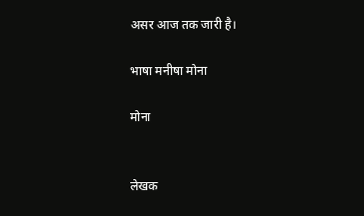असर आज तक जारी है।

भाषा मनीषा मोना

मोना


लेखक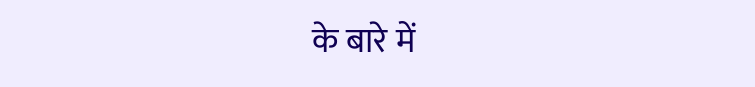के बारे में